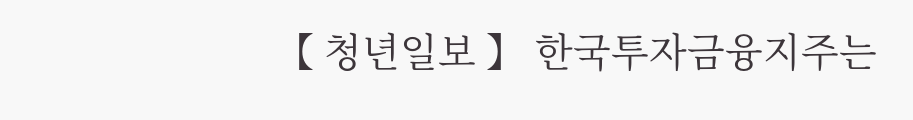【 청년일보 】 한국투자금융지주는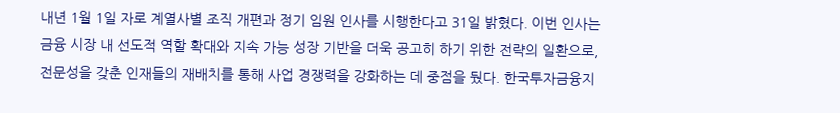내년 1월 1일 자로 계열사별 조직 개편과 정기 임원 인사를 시행한다고 31일 밝혔다. 이번 인사는 금융 시장 내 선도적 역할 확대와 지속 가능 성장 기반을 더욱 공고히 하기 위한 전략의 일환으로, 전문성을 갖춘 인재들의 재배치를 통해 사업 경쟁력을 강화하는 데 중점을 뒀다. 한국투자금융지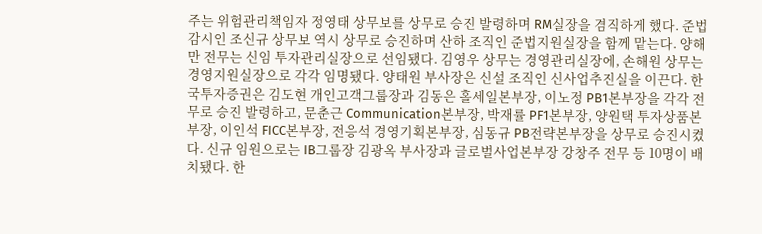주는 위험관리책임자 정영태 상무보를 상무로 승진 발령하며 RM실장을 겸직하게 했다. 준법감시인 조신규 상무보 역시 상무로 승진하며 산하 조직인 준법지원실장을 함께 맡는다. 양해만 전무는 신임 투자관리실장으로 선임됐다. 김영우 상무는 경영관리실장에, 손해원 상무는 경영지원실장으로 각각 임명됐다. 양태원 부사장은 신설 조직인 신사업추진실을 이끈다. 한국투자증권은 김도현 개인고객그룹장과 김동은 홀세일본부장, 이노정 PB1본부장을 각각 전무로 승진 발령하고, 문춘근 Communication본부장, 박재률 PF1본부장, 양원택 투자상품본부장, 이인석 FICC본부장, 전응석 경영기획본부장, 심동규 PB전략본부장을 상무로 승진시켰다. 신규 임원으로는 IB그룹장 김광옥 부사장과 글로벌사업본부장 강창주 전무 등 10명이 배치됐다. 한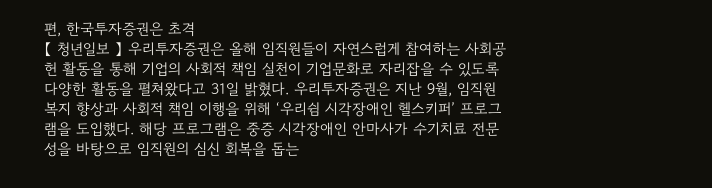편, 한국투자증권은 초격
【 청년일보 】 우리투자증권은 올해 임직원들이 자연스럽게 참여하는 사회공헌 활동을 통해 기업의 사회적 책임 실천이 기업문화로 자리잡을 수 있도록 다양한 활동을 펼쳐왔다고 31일 밝혔다. 우리투자증권은 지난 9월, 임직원 복지 향상과 사회적 책임 이행을 위해 ‘우리쉼 시각장애인 헬스키퍼’ 프로그램을 도입했다. 해당 프로그램은 중증 시각장애인 안마사가 수기치료 전문성을 바탕으로 임직원의 심신 회복을 돕는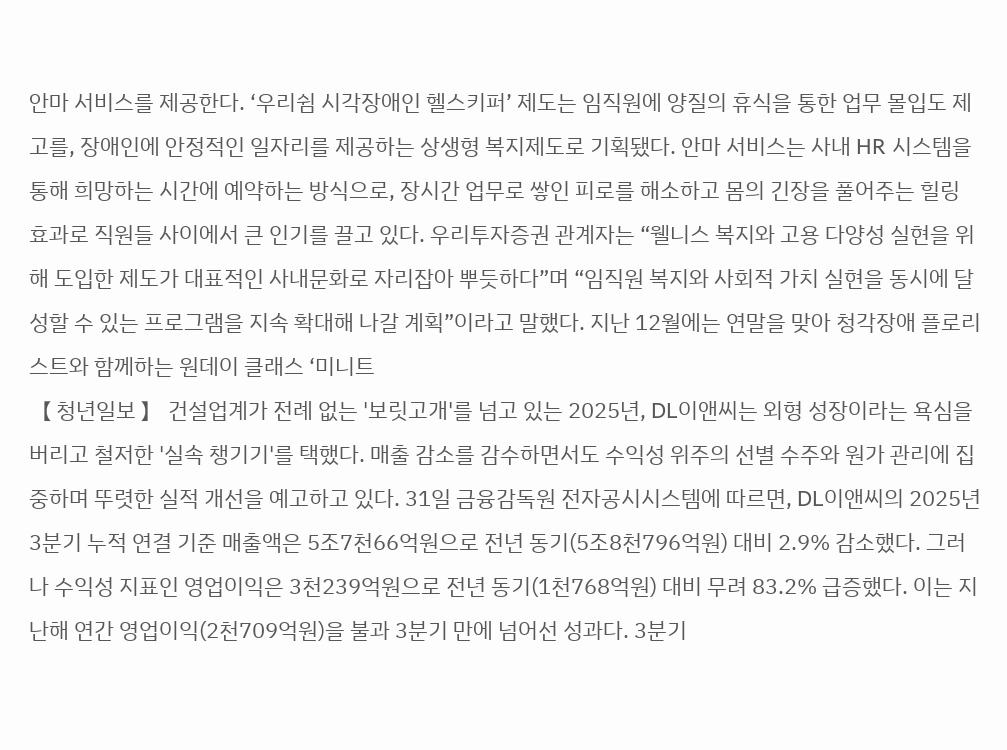안마 서비스를 제공한다. ‘우리쉼 시각장애인 헬스키퍼’ 제도는 임직원에 양질의 휴식을 통한 업무 몰입도 제고를, 장애인에 안정적인 일자리를 제공하는 상생형 복지제도로 기획됐다. 안마 서비스는 사내 HR 시스템을 통해 희망하는 시간에 예약하는 방식으로, 장시간 업무로 쌓인 피로를 해소하고 몸의 긴장을 풀어주는 힐링 효과로 직원들 사이에서 큰 인기를 끌고 있다. 우리투자증권 관계자는 “웰니스 복지와 고용 다양성 실현을 위해 도입한 제도가 대표적인 사내문화로 자리잡아 뿌듯하다”며 “임직원 복지와 사회적 가치 실현을 동시에 달성할 수 있는 프로그램을 지속 확대해 나갈 계획”이라고 말했다. 지난 12월에는 연말을 맞아 청각장애 플로리스트와 함께하는 원데이 클래스 ‘미니트
【 청년일보 】 건설업계가 전례 없는 '보릿고개'를 넘고 있는 2025년, DL이앤씨는 외형 성장이라는 욕심을 버리고 철저한 '실속 챙기기'를 택했다. 매출 감소를 감수하면서도 수익성 위주의 선별 수주와 원가 관리에 집중하며 뚜렷한 실적 개선을 예고하고 있다. 31일 금융감독원 전자공시시스템에 따르면, DL이앤씨의 2025년 3분기 누적 연결 기준 매출액은 5조7천66억원으로 전년 동기(5조8천796억원) 대비 2.9% 감소했다. 그러나 수익성 지표인 영업이익은 3천239억원으로 전년 동기(1천768억원) 대비 무려 83.2% 급증했다. 이는 지난해 연간 영업이익(2천709억원)을 불과 3분기 만에 넘어선 성과다. 3분기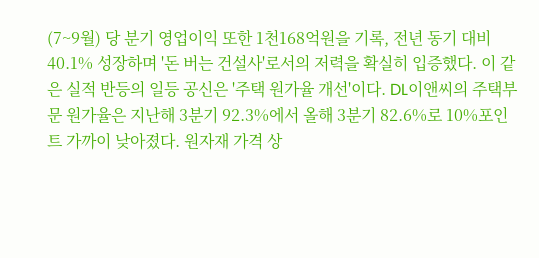(7~9월) 당 분기 영업이익 또한 1천168억원을 기록, 전년 동기 대비 40.1% 성장하며 '돈 버는 건설사'로서의 저력을 확실히 입증했다. 이 같은 실적 반등의 일등 공신은 '주택 원가율 개선'이다. DL이앤씨의 주택부문 원가율은 지난해 3분기 92.3%에서 올해 3분기 82.6%로 10%포인트 가까이 낮아졌다. 원자재 가격 상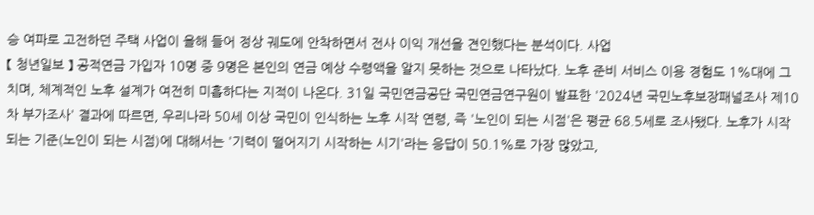승 여파로 고전하던 주택 사업이 올해 들어 정상 궤도에 안착하면서 전사 이익 개선을 견인했다는 분석이다. 사업
【 청년일보 】 공적연금 가입자 10명 중 9명은 본인의 연금 예상 수령액을 알지 못하는 것으로 나타났다. 노후 준비 서비스 이용 경험도 1%대에 그치며, 체계적인 노후 설계가 여전히 미흡하다는 지적이 나온다. 31일 국민연금공단 국민연금연구원이 발표한 '2024년 국민노후보장패널조사 제10차 부가조사' 결과에 따르면, 우리나라 50세 이상 국민이 인식하는 노후 시작 연령, 즉 '노인이 되는 시점'은 평균 68.5세로 조사됐다. 노후가 시작되는 기준(노인이 되는 시점)에 대해서는 '기력이 떨어지기 시작하는 시기'라는 응답이 50.1%로 가장 많았고,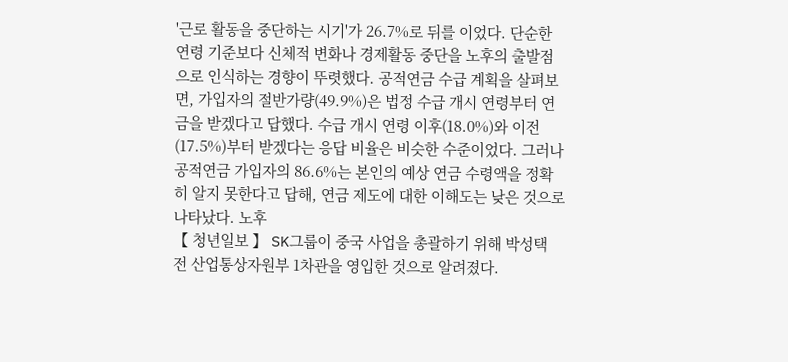'근로 활동을 중단하는 시기'가 26.7%로 뒤를 이었다. 단순한 연령 기준보다 신체적 변화나 경제활동 중단을 노후의 출발점으로 인식하는 경향이 뚜렷했다. 공적연금 수급 계획을 살펴보면, 가입자의 절반가량(49.9%)은 법정 수급 개시 연령부터 연금을 받겠다고 답했다. 수급 개시 연령 이후(18.0%)와 이전(17.5%)부터 받겠다는 응답 비율은 비슷한 수준이었다. 그러나 공적연금 가입자의 86.6%는 본인의 예상 연금 수령액을 정확히 알지 못한다고 답해, 연금 제도에 대한 이해도는 낮은 것으로 나타났다. 노후
【 청년일보 】 SK그룹이 중국 사업을 총괄하기 위해 박성택 전 산업통상자원부 1차관을 영입한 것으로 알려졌다.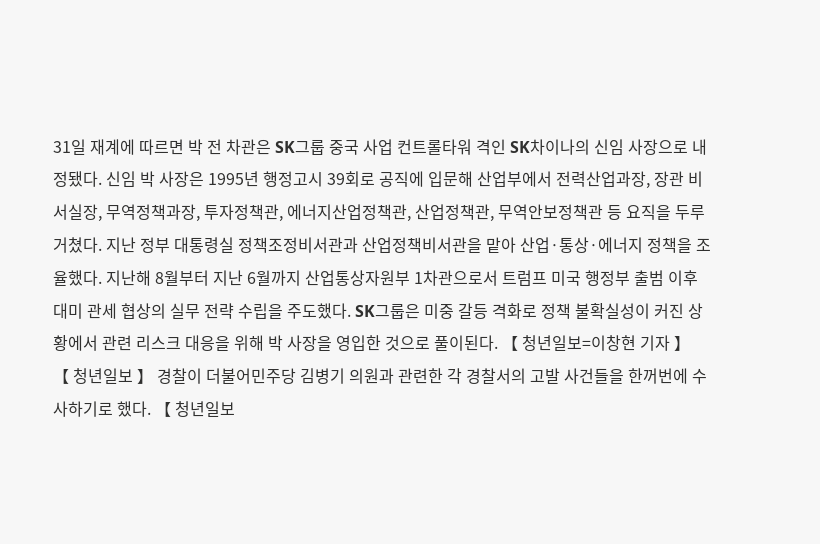31일 재계에 따르면 박 전 차관은 SK그룹 중국 사업 컨트롤타워 격인 SK차이나의 신임 사장으로 내정됐다. 신임 박 사장은 1995년 행정고시 39회로 공직에 입문해 산업부에서 전력산업과장, 장관 비서실장, 무역정책과장, 투자정책관, 에너지산업정책관, 산업정책관, 무역안보정책관 등 요직을 두루 거쳤다. 지난 정부 대통령실 정책조정비서관과 산업정책비서관을 맡아 산업·통상·에너지 정책을 조율했다. 지난해 8월부터 지난 6월까지 산업통상자원부 1차관으로서 트럼프 미국 행정부 출범 이후 대미 관세 협상의 실무 전략 수립을 주도했다. SK그룹은 미중 갈등 격화로 정책 불확실성이 커진 상황에서 관련 리스크 대응을 위해 박 사장을 영입한 것으로 풀이된다. 【 청년일보=이창현 기자 】
【 청년일보 】 경찰이 더불어민주당 김병기 의원과 관련한 각 경찰서의 고발 사건들을 한꺼번에 수사하기로 했다. 【 청년일보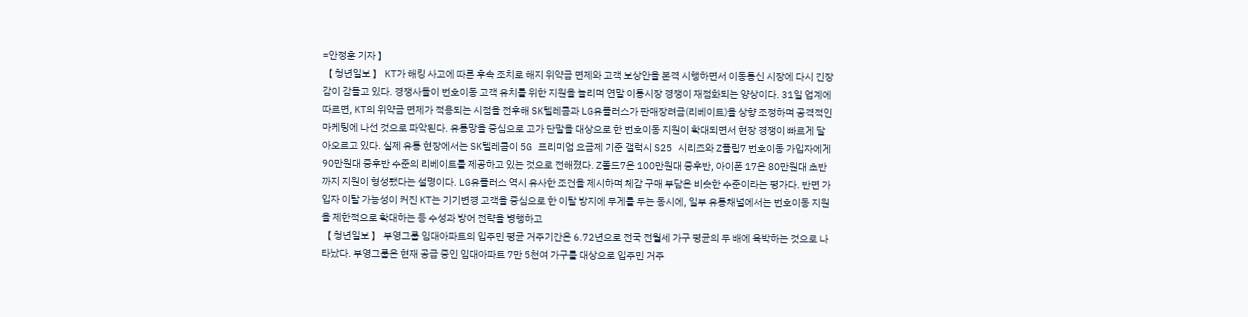=안정훈 기자 】
【 청년일보 】 KT가 해킹 사고에 따른 후속 조치로 해지 위약금 면제와 고객 보상안을 본격 시행하면서 이동통신 시장에 다시 긴장감이 감돌고 있다. 경쟁사들이 번호이동 고객 유치를 위한 지원을 늘리며 연말 이통시장 경쟁이 재점화되는 양상이다. 31일 업계에 따르면, KT의 위약금 면제가 적용되는 시점을 전후해 SK텔레콤과 LG유플러스가 판매장려금(리베이트)을 상향 조정하며 공격적인 마케팅에 나선 것으로 파악된다. 유통망을 중심으로 고가 단말을 대상으로 한 번호이동 지원이 확대되면서 현장 경쟁이 빠르게 달아오르고 있다. 실제 유통 현장에서는 SK텔레콤이 5G 프리미엄 요금제 기준 갤럭시 S25 시리즈와 Z플립7 번호이동 가입자에게 90만원대 중후반 수준의 리베이트를 제공하고 있는 것으로 전해졌다. Z폴드7은 100만원대 중후반, 아이폰 17은 80만원대 초반까지 지원이 형성됐다는 설명이다. LG유플러스 역시 유사한 조건을 제시하며 체감 구매 부담은 비슷한 수준이라는 평가다. 반면 가입자 이탈 가능성이 커진 KT는 기기변경 고객을 중심으로 한 이탈 방지에 무게를 두는 동시에, 일부 유통채널에서는 번호이동 지원을 제한적으로 확대하는 등 수성과 방어 전략을 병행하고
【 청년일보 】 부영그룹 임대아파트의 입주민 평균 거주기간은 6.72년으로 전국 전월세 가구 평균의 두 배에 육박하는 것으로 나타났다. 부영그룹은 현재 공급 중인 임대아파트 7만 5천여 가구를 대상으로 입주민 거주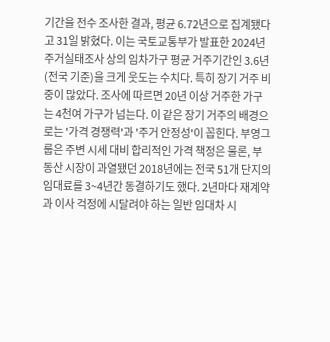기간을 전수 조사한 결과, 평균 6.72년으로 집계됐다고 31일 밝혔다. 이는 국토교통부가 발표한 2024년 주거실태조사 상의 임차가구 평균 거주기간인 3.6년(전국 기준)을 크게 웃도는 수치다. 특히 장기 거주 비중이 많았다. 조사에 따르면 20년 이상 거주한 가구는 4천여 가구가 넘는다. 이 같은 장기 거주의 배경으로는 '가격 경쟁력'과 '주거 안정성'이 꼽힌다. 부영그룹은 주변 시세 대비 합리적인 가격 책정은 물론, 부동산 시장이 과열됐던 2018년에는 전국 51개 단지의 임대료를 3~4년간 동결하기도 했다. 2년마다 재계약과 이사 걱정에 시달려야 하는 일반 임대차 시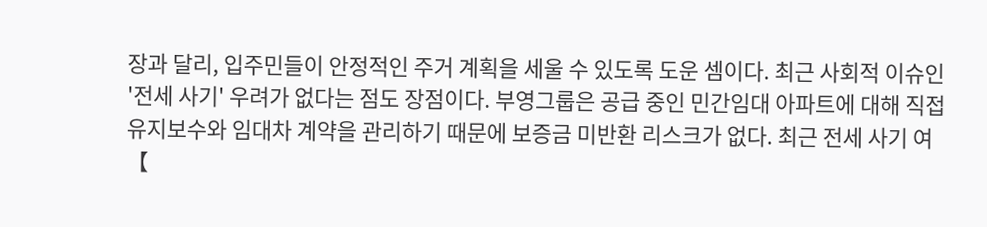장과 달리, 입주민들이 안정적인 주거 계획을 세울 수 있도록 도운 셈이다. 최근 사회적 이슈인 '전세 사기' 우려가 없다는 점도 장점이다. 부영그룹은 공급 중인 민간임대 아파트에 대해 직접 유지보수와 임대차 계약을 관리하기 때문에 보증금 미반환 리스크가 없다. 최근 전세 사기 여
【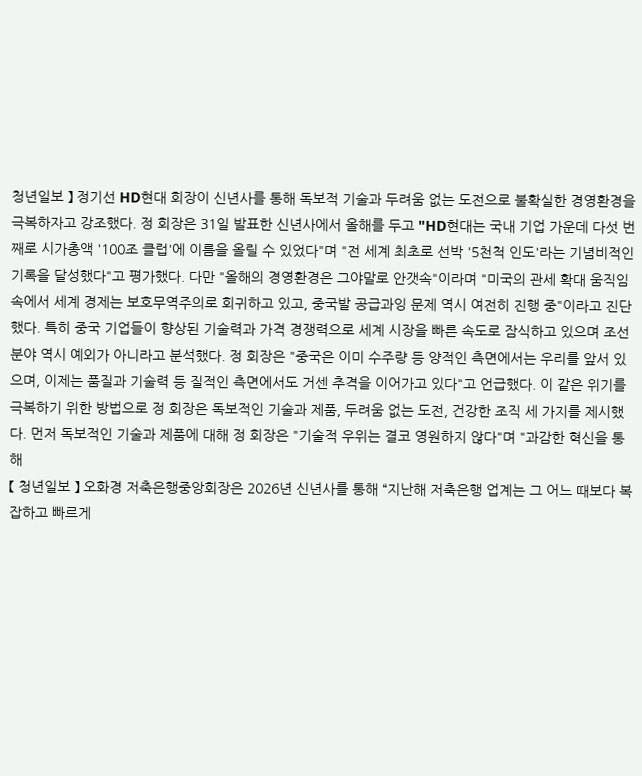청년일보 】 정기선 HD현대 회장이 신년사를 통해 독보적 기술과 두려움 없는 도전으로 불확실한 경영환경을 극복하자고 강조했다. 정 회장은 31일 발표한 신년사에서 올해를 두고 "HD현대는 국내 기업 가운데 다섯 번째로 시가총액 '100조 클럽'에 이름을 올릴 수 있었다"며 "전 세계 최초로 선박 '5천척 인도'라는 기념비적인 기록을 달성했다"고 평가했다. 다만 "올해의 경영환경은 그야말로 안갯속"이라며 "미국의 관세 확대 움직임 속에서 세계 경제는 보호무역주의로 회귀하고 있고, 중국발 공급과잉 문제 역시 여전히 진행 중"이라고 진단했다. 특히 중국 기업들이 향상된 기술력과 가격 경쟁력으로 세계 시장을 빠른 속도로 잠식하고 있으며 조선 분야 역시 예외가 아니라고 분석했다. 정 회장은 "중국은 이미 수주량 등 양적인 측면에서는 우리를 앞서 있으며, 이제는 품질과 기술력 등 질적인 측면에서도 거센 추격을 이어가고 있다"고 언급했다. 이 같은 위기를 극복하기 위한 방법으로 정 회장은 독보적인 기술과 제품, 두려움 없는 도전, 건강한 조직 세 가지를 제시했다. 먼저 독보적인 기술과 제품에 대해 정 회장은 "기술적 우위는 결코 영원하지 않다"며 "과감한 혁신을 통해
【 청년일보 】 오화경 저축은행중앙회장은 2026년 신년사를 통해 “지난해 저축은행 업계는 그 어느 때보다 복잡하고 빠르게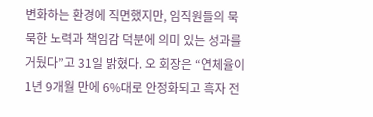변화하는 환경에 직면했지만, 임직원들의 묵묵한 노력과 책임감 덕분에 의미 있는 성과를 거뒀다”고 31일 밝혔다. 오 회장은 “연체율이 1년 9개월 만에 6%대로 안정화되고 흑자 전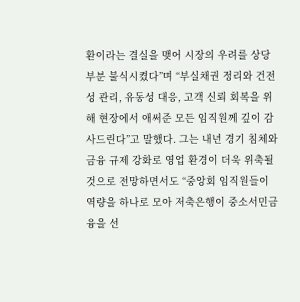환이라는 결실을 맺어 시장의 우려를 상당 부분 불식시켰다”며 “부실채권 정리와 건전성 관리, 유동성 대응, 고객 신뢰 회복을 위해 현장에서 애써준 모든 임직원께 깊이 감사드린다”고 말했다. 그는 내년 경기 침체와 금융 규제 강화로 영업 환경이 더욱 위축될 것으로 전망하면서도 “중앙회 임직원들이 역량을 하나로 모아 저축은행이 중소서민금융을 선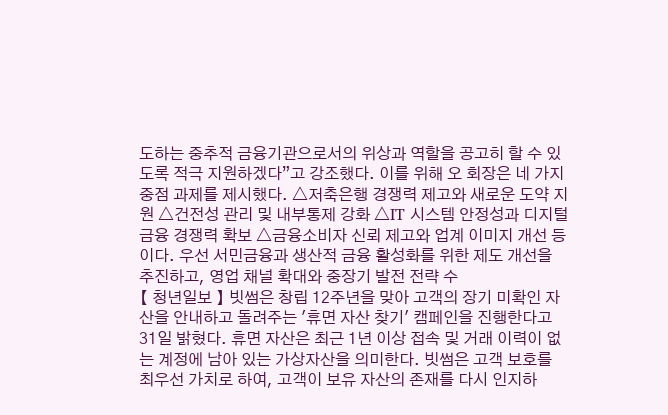도하는 중추적 금융기관으로서의 위상과 역할을 공고히 할 수 있도록 적극 지원하겠다”고 강조했다. 이를 위해 오 회장은 네 가지 중점 과제를 제시했다. △저축은행 경쟁력 제고와 새로운 도약 지원 △건전성 관리 및 내부통제 강화 △IT 시스템 안정성과 디지털 금융 경쟁력 확보 △금융소비자 신뢰 제고와 업계 이미지 개선 등이다. 우선 서민금융과 생산적 금융 활성화를 위한 제도 개선을 추진하고, 영업 채널 확대와 중장기 발전 전략 수
【 청년일보 】 빗썸은 창립 12주년을 맞아 고객의 장기 미확인 자산을 안내하고 돌려주는 '휴면 자산 찾기' 캠페인을 진행한다고 31일 밝혔다. 휴면 자산은 최근 1년 이상 접속 및 거래 이력이 없는 계정에 남아 있는 가상자산을 의미한다. 빗썸은 고객 보호를 최우선 가치로 하여, 고객이 보유 자산의 존재를 다시 인지하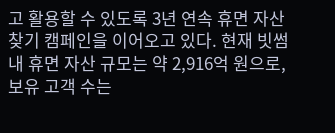고 활용할 수 있도록 3년 연속 휴면 자산 찾기 캠페인을 이어오고 있다. 현재 빗썸 내 휴면 자산 규모는 약 2,916억 원으로, 보유 고객 수는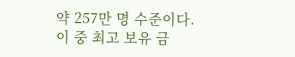약 257만 명 수준이다. 이 중 최고 보유 금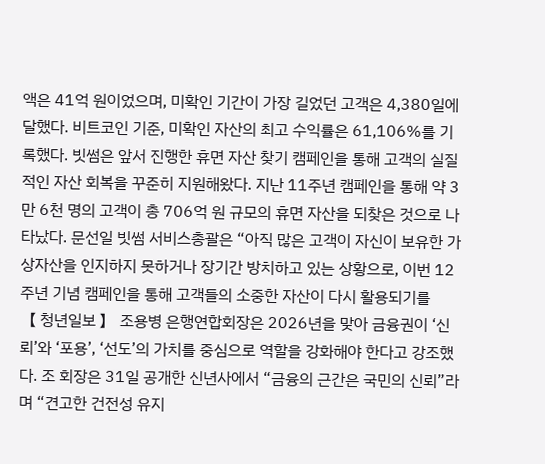액은 41억 원이었으며, 미확인 기간이 가장 길었던 고객은 4,380일에 달했다. 비트코인 기준, 미확인 자산의 최고 수익률은 61,106%를 기록했다. 빗썸은 앞서 진행한 휴면 자산 찾기 캠페인을 통해 고객의 실질적인 자산 회복을 꾸준히 지원해왔다. 지난 11주년 캠페인을 통해 약 3만 6천 명의 고객이 총 706억 원 규모의 휴면 자산을 되찾은 것으로 나타났다. 문선일 빗썸 서비스총괄은 “아직 많은 고객이 자신이 보유한 가상자산을 인지하지 못하거나 장기간 방치하고 있는 상황으로, 이번 12주년 기념 캠페인을 통해 고객들의 소중한 자산이 다시 활용되기를
【 청년일보 】 조용병 은행연합회장은 2026년을 맞아 금융권이 ‘신뢰’와 ‘포용’, ‘선도’의 가치를 중심으로 역할을 강화해야 한다고 강조했다. 조 회장은 31일 공개한 신년사에서 “금융의 근간은 국민의 신뢰”라며 “견고한 건전성 유지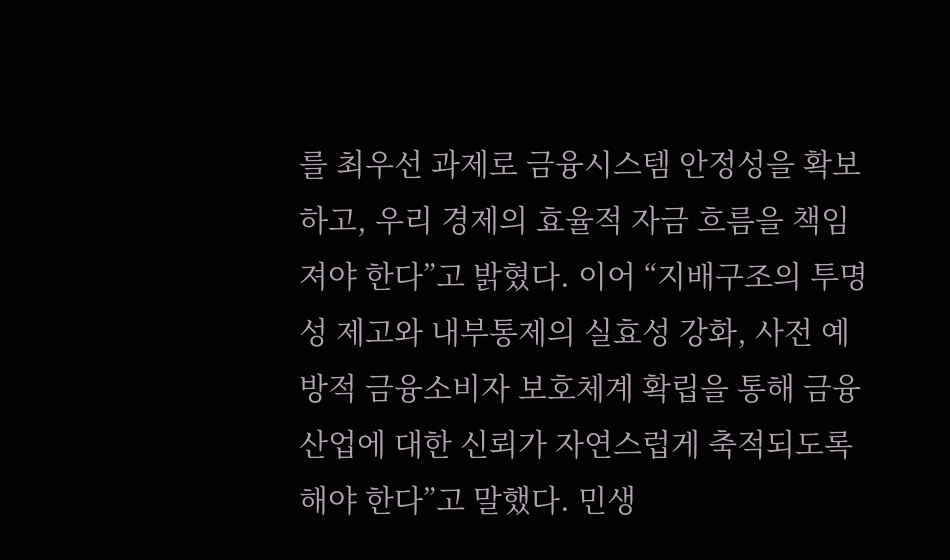를 최우선 과제로 금융시스템 안정성을 확보하고, 우리 경제의 효율적 자금 흐름을 책임져야 한다”고 밝혔다. 이어 “지배구조의 투명성 제고와 내부통제의 실효성 강화, 사전 예방적 금융소비자 보호체계 확립을 통해 금융산업에 대한 신뢰가 자연스럽게 축적되도록 해야 한다”고 말했다. 민생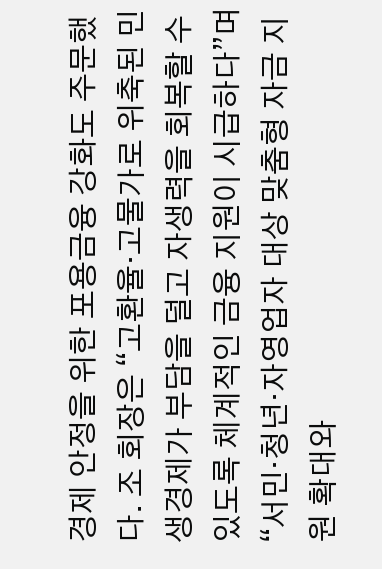경제 안정을 위한 포용금융 강화도 주문했다. 조 회장은 “고환율·고물가로 위축된 민생경제가 부담을 덜고 자생력을 회복할 수 있도록 체계적인 금융 지원이 시급하다”며 “서민·청년·자영업자 대상 맞춤형 자금 지원 확대와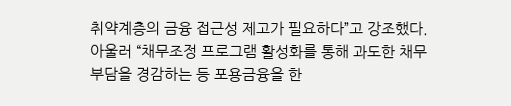취약계층의 금융 접근성 제고가 필요하다”고 강조했다. 아울러 “채무조정 프로그램 활성화를 통해 과도한 채무 부담을 경감하는 등 포용금융을 한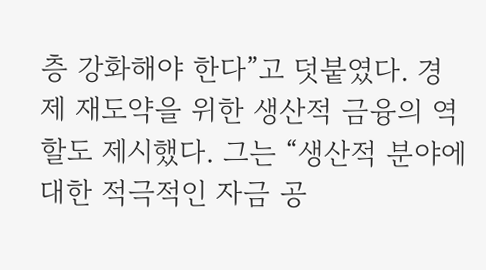층 강화해야 한다”고 덧붙였다. 경제 재도약을 위한 생산적 금융의 역할도 제시했다. 그는 “생산적 분야에 대한 적극적인 자금 공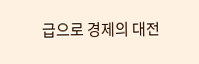급으로 경제의 대전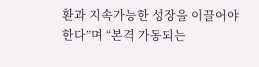환과 지속가능한 성장을 이끌어야 한다”며 “본격 가동되는